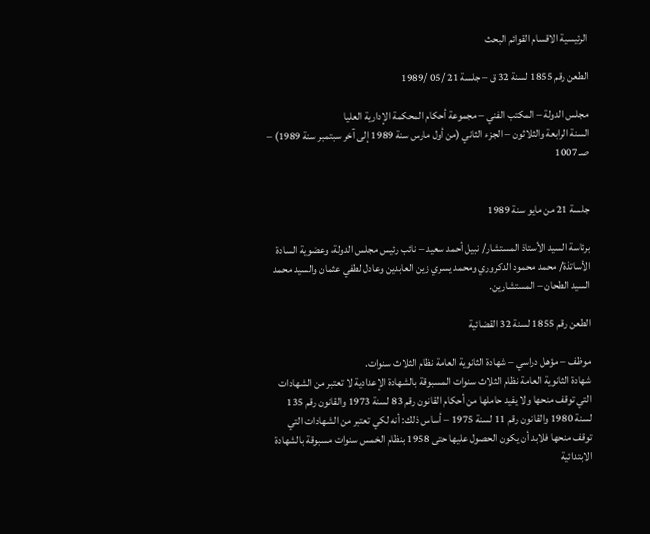الرئيسية الاقسام القوائم البحث

الطعن رقم 1855 لسنة 32 ق – جلسة 21 /05 /1989

مجلس الدولة – المكتب الفني – مجموعة أحكام المحكمة الإدارية العليا
السنة الرابعة والثلاثون – الجزء الثاني (من أول مارس سنة 1989 إلى آخر سبتمبر سنة 1989) – صـ 1007


جلسة 21 من مايو سنة 1989

برئاسة السيد الأستاذ المستشار/ نبيل أحمد سعيد – نائب رئيس مجلس الدولة، وعضوية السادة الأساتذة/ محمد محمود الدكروري ومحمد يسري زين العابدين وعادل لطفي عثمان والسيد محمد السيد الطحان – المستشارين.

الطعن رقم 1855 لسنة 32 القضائية

موظف – مؤهل دراسي – شهادة الثانوية العامة نظام الثلاث سنوات.
شهادة الثانوية العامة نظام الثلاث سنوات المسبوقة بالشهادة الإعدادية لا تعتبر من الشهادات التي توقف منحها ولا يفيد حاملها من أحكام القانون رقم 83 لسنة 1973 والقانون رقم 135 لسنة 1980 والقانون رقم 11 لسنة 1975 – أساس ذلك: أنه لكي تعتبر من الشهادات التي توقف منحها فلابد أن يكون الحصول عليها حتى 1958 بنظام الخمس سنوات مسبوقة بالشهادة الابتدائية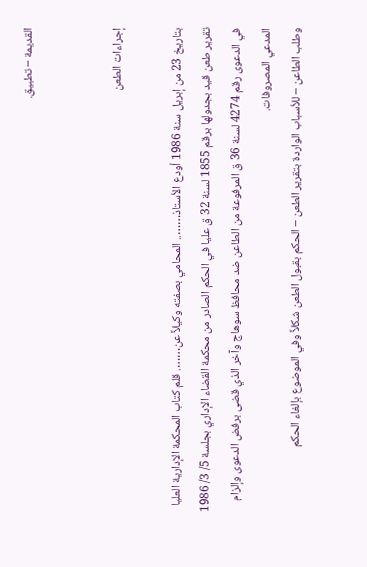القديمة – تطبيق.


إجراءات الطعن

بتاريخ 23 من إبريل سنة 1986 أودع الأستاذ…….. المحامي بصفته وكيلاً عن……. قلم كتاب المحكمة الإدارية العليا تقرير طعن قيد بجدولها برقم 1855 لسنة 32 ق عليا في الحكم الصادر من محكمة القضاء الإداري بجلسة 5/ 3/ 1986 في الدعوى رقم 4274 لسنة 36 ق المرفوعة من الطاعن ضد محافظ سوهاج وآخر الذي قضى برفض الدعوى وإلزام المدعي المصروفات.
وطلب الطاعن – للأسباب الواردة بتقرير الطعن – الحكم بقبول الطعن شكلاً وفي الموضوع بإلغاء الحكم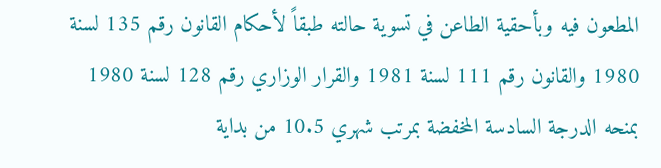المطعون فيه وبأحقية الطاعن في تسوية حالته طبقاً لأحكام القانون رقم 135 لسنة 1980 والقانون رقم 111 لسنة 1981 والقرار الوزاري رقم 128 لسنة 1980 بمنحه الدرجة السادسة المخفضة بمرتب شهري 10.5 من بداية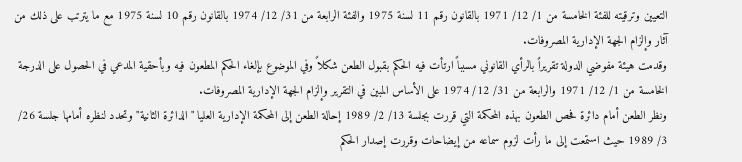التعيين وترقيته للفئة الخامسة من 1/ 12/ 1971 بالقانون رقم 11 لسنة 1975 والفئة الرابعة من 31/ 12/ 1974 بالقانون رقم 10 لسنة 1975 مع ما يترتب على ذلك من آثار وإلزام الجهة الإدارية المصروفات.
وقدمت هيئة مفوضي الدولة تقريراً بالرأي القانوني مسبباً ارتأت فيه الحكم بقبول الطعن شكلاً وفي الموضوع بإلغاء الحكم المطعون فيه وبأحقية المدعي في الحصول على الدرجة الخامسة من 1/ 12/ 1971 والرابعة من 31/ 12/ 1974 على الأساس المبين في التقرير وإلزام الجهة الإدارية المصروفات.
ونظر الطعن أمام دائرة فحص الطعون بهذه المحكمة التي قررت بجلسة 13/ 2/ 1989 إحالة الطعن إلى المحكمة الإدارية العليا "الدائرة الثانية" وتحدد لنظره أمامها جلسة 26/ 3/ 1989 حيث استمعت إلى ما رأت لزوم سماعه من إيضاحات وقررت إصدار الحكم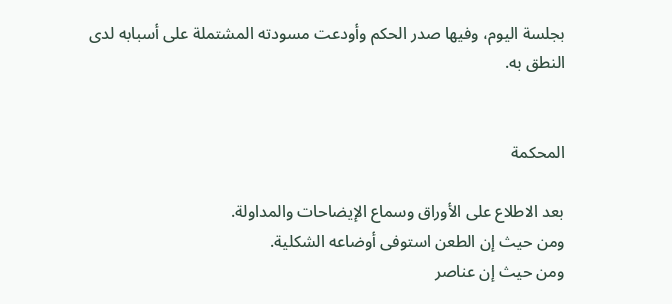بجلسة اليوم، وفيها صدر الحكم وأودعت مسودته المشتملة على أسبابه لدى النطق به.


المحكمة

بعد الاطلاع على الأوراق وسماع الإيضاحات والمداولة.
ومن حيث إن الطعن استوفى أوضاعه الشكلية.
ومن حيث إن عناصر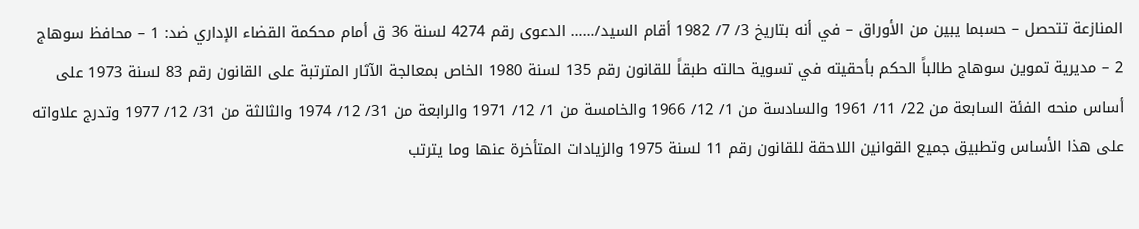المنازعة تتحصل – حسبما يبين من الأوراق – في أنه بتاريخ 3/ 7/ 1982 أقام السيد/…… الدعوى رقم 4274 لسنة 36 ق أمام محكمة القضاء الإداري ضد: 1 – محافظ سوهاج 2 – مديرية تموين سوهاج طالباً الحكم بأحقيته في تسوية حالته طبقاً للقانون رقم 135 لسنة 1980 الخاص بمعالجة الآثار المترتبة على القانون رقم 83 لسنة 1973 على أساس منحه الفئة السابعة من 22/ 11/ 1961 والسادسة من 1/ 12/ 1966 والخامسة من 1/ 12/ 1971 والرابعة من 31/ 12/ 1974 والثالثة من 31/ 12/ 1977 وتدرج علاواته على هذا الأساس وتطبيق جميع القوانين اللاحقة للقانون رقم 11 لسنة 1975 والزيادات المتأخرة عنها وما يترتب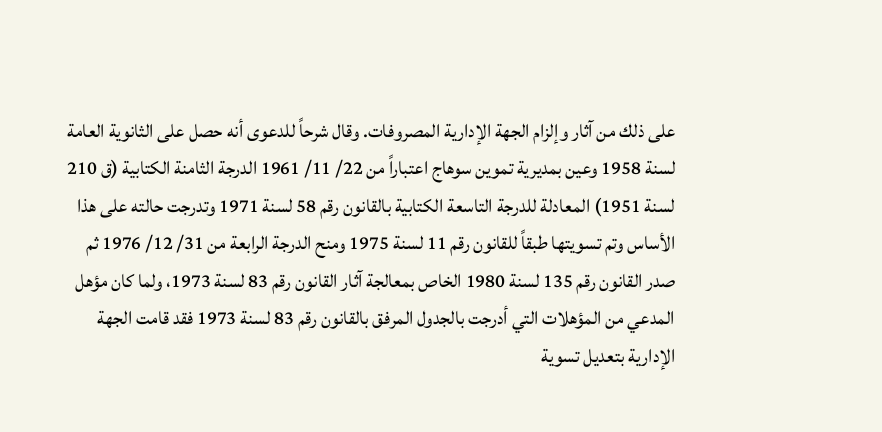على ذلك من آثار وإلزام الجهة الإدارية المصروفات. وقال شرحاً للدعوى أنه حصل على الثانوية العامة لسنة 1958 وعين بمديرية تموين سوهاج اعتباراً من 22/ 11/ 1961 الدرجة الثامنة الكتابية (ق 210 لسنة 1951) المعادلة للدرجة التاسعة الكتابية بالقانون رقم 58 لسنة 1971 وتدرجت حالته على هذا الأساس وتم تسويتها طبقاً للقانون رقم 11 لسنة 1975 ومنح الدرجة الرابعة من 31/ 12/ 1976 ثم صدر القانون رقم 135 لسنة 1980 الخاص بمعالجة آثار القانون رقم 83 لسنة 1973، ولما كان مؤهل المدعي من المؤهلات التي أدرجت بالجدول المرفق بالقانون رقم 83 لسنة 1973 فقد قامت الجهة الإدارية بتعديل تسوية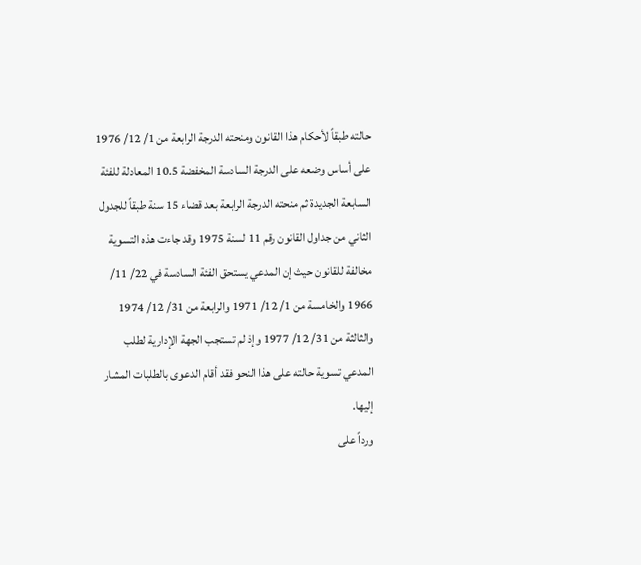حالته طبقاً لأحكام هذا القانون ومنحته الدرجة الرابعة من 1/ 12/ 1976 على أساس وضعه على الدرجة السادسة المخفضة 10.5 المعادلة للفئة السابعة الجديدة ثم منحته الدرجة الرابعة بعد قضاء 15 سنة طبقاً للجدول الثاني من جداول القانون رقم 11 لسنة 1975 وقد جاءت هذه التسوية مخالفة للقانون حيث إن المدعي يستحق الفئة السادسة في 22/ 11/ 1966 والخامسة من 1/ 12/ 1971 والرابعة من 31/ 12/ 1974 والثالثة من 31/ 12/ 1977 وإذ لم تستجب الجهة الإدارية لطلب المدعي تسوية حالته على هذا النحو فقد أقام الدعوى بالطلبات المشار إليها.
ورداً على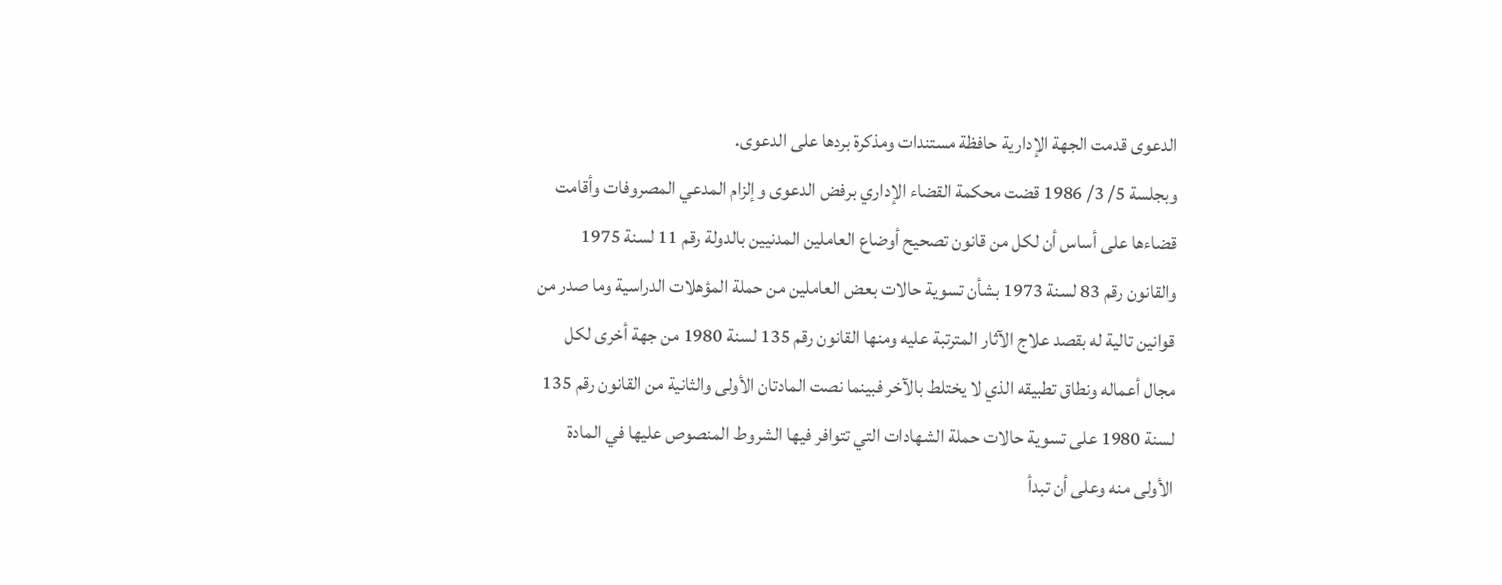الدعوى قدمت الجهة الإدارية حافظة مستندات ومذكرة بردها على الدعوى.
وبجلسة 5/ 3/ 1986 قضت محكمة القضاء الإداري برفض الدعوى وإلزام المدعي المصروفات وأقامت قضاءها على أساس أن لكل من قانون تصحيح أوضاع العاملين المدنيين بالدولة رقم 11 لسنة 1975 والقانون رقم 83 لسنة 1973 بشأن تسوية حالات بعض العاملين من حملة المؤهلات الدراسية وما صدر من قوانين تالية له بقصد علاج الآثار المترتبة عليه ومنها القانون رقم 135 لسنة 1980 من جهة أخرى لكل مجال أعماله ونطاق تطبيقه الذي لا يختلط بالآخر فبينما نصت المادتان الأولى والثانية من القانون رقم 135 لسنة 1980 على تسوية حالات حملة الشهادات التي تتوافر فيها الشروط المنصوص عليها في المادة الأولى منه وعلى أن تبدأ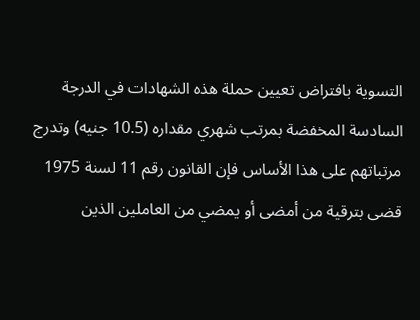التسوية بافتراض تعيين حملة هذه الشهادات في الدرجة السادسة المخفضة بمرتب شهري مقداره (10.5 جنيه) وتدرج مرتباتهم على هذا الأساس فإن القانون رقم 11 لسنة 1975 قضى بترقية من أمضى أو يمضي من العاملين الذين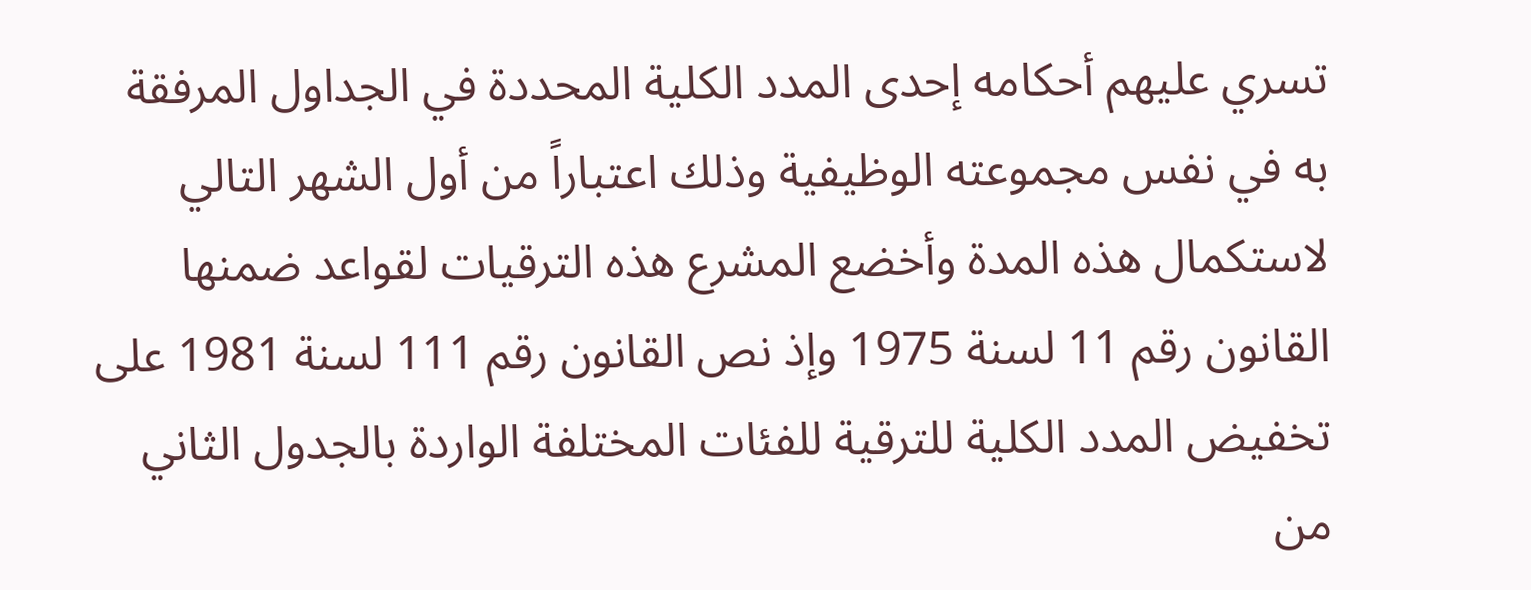تسري عليهم أحكامه إحدى المدد الكلية المحددة في الجداول المرفقة به في نفس مجموعته الوظيفية وذلك اعتباراً من أول الشهر التالي لاستكمال هذه المدة وأخضع المشرع هذه الترقيات لقواعد ضمنها القانون رقم 11 لسنة 1975 وإذ نص القانون رقم 111 لسنة 1981 على تخفيض المدد الكلية للترقية للفئات المختلفة الواردة بالجدول الثاني من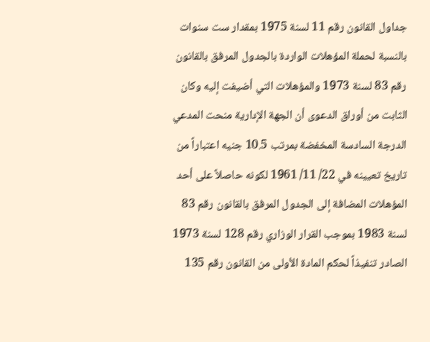جداول القانون رقم 11 لسنة 1975 بمقدار ست سنوات بالنسبة لحملة المؤهلات الواردة بالجدول المرفق بالقانون رقم 83 لسنة 1973 والمؤهلات التي أضيفت إليه وكان الثابت من أوراق الدعوى أن الجهة الإدارية منحت المدعي الدرجة السادسة المخفضة بمرتب 10.5 جنيه اعتباراً من تاريخ تعيينه في 22/ 11/ 1961 لكونه حاصلاً على أحد المؤهلات المضافة إلى الجدول المرفق بالقانون رقم 83 لسنة 1983 بموجب القرار الوزاري رقم 128 لسنة 1973 الصادر تنفيذاً لحكم المادة الأولى من القانون رقم 135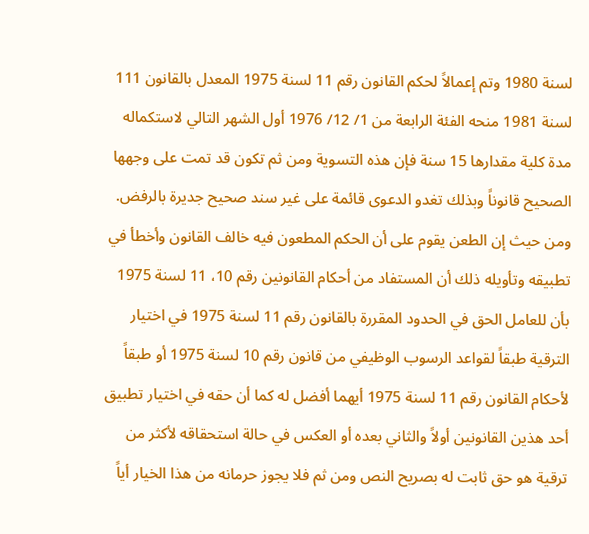لسنة 1980 وتم إعمالاً لحكم القانون رقم 11 لسنة 1975 المعدل بالقانون 111 لسنة 1981 منحه الفئة الرابعة من 1/ 12/ 1976 أول الشهر التالي لاستكماله مدة كلية مقدارها 15 سنة فإن هذه التسوية ومن ثم تكون قد تمت على وجهها الصحيح قانوناً وبذلك تغدو الدعوى قائمة على غير سند صحيح جديرة بالرفض.
ومن حيث إن الطعن يقوم على أن الحكم المطعون فيه خالف القانون وأخطأ في تطبيقه وتأويله ذلك أن المستفاد من أحكام القانونين رقم 10، 11 لسنة 1975 بأن للعامل الحق في الحدود المقررة بالقانون رقم 11 لسنة 1975 في اختيار الترقية طبقاً لقواعد الرسوب الوظيفي من قانون رقم 10 لسنة 1975 أو طبقاً لأحكام القانون رقم 11 لسنة 1975 أيهما أفضل له كما أن حقه في اختيار تطبيق أحد هذين القانونين أولاً والثاني بعده أو العكس في حالة استحقاقه لأكثر من ترقية هو حق ثابت له بصريح النص ومن ثم فلا يجوز حرمانه من هذا الخيار أياً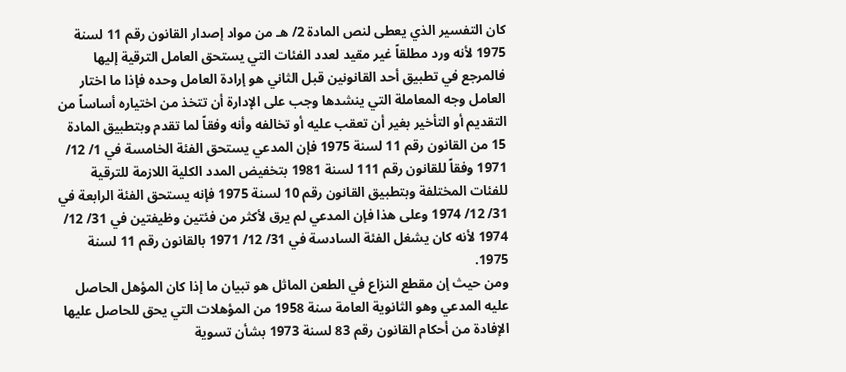كان التفسير الذي يعطى لنص المادة 2/ هـ من مواد إصدار القانون رقم 11 لسنة 1975 لأنه ورد مطلقاً غير مقيد لعدد الفئات التي يستحق العامل الترقية إليها فالمرجع في تطبيق أحد القانونين قبل الثاني هو إرادة العامل وحده فإذا ما اختار العامل وجه المعاملة التي ينشدها وجب على الإدارة أن تتخذ من اختياره أساساً من التقديم أو التأخير بغير أن تعقب عليه أو تخالفه وأنه وفقاً لما تقدم وبتطبيق المادة 15 من القانون رقم 11 لسنة 1975 فإن المدعي يستحق الفئة الخامسة في 1/ 12/ 1971 وفقاً للقانون رقم 111 لسنة 1981 بتخفيض المدد الكلية اللازمة للترقية للفئات المختلفة وبتطبيق القانون رقم 10 لسنة 1975 فإنه يستحق الفئة الرابعة في 31/ 12/ 1974 وعلى هذا فإن المدعي لم يرق لأكثر من فئتين وظيفتين في 31/ 12/ 1974 لأنه كان يشغل الفئة السادسة في 31/ 12/ 1971 بالقانون رقم 11 لسنة 1975.
ومن حيث إن مقطع النزاع في الطعن الماثل هو تبيان ما إذا كان المؤهل الحاصل عليه المدعي وهو الثانوية العامة سنة 1958 من المؤهلات التي يحق للحاصل عليها الإفادة من أحكام القانون رقم 83 لسنة 1973 بشأن تسوية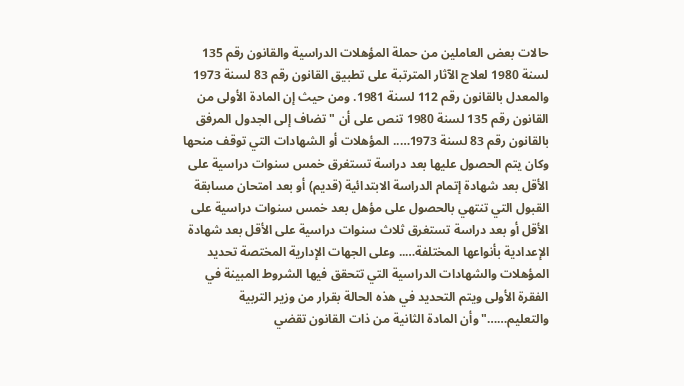حالات بعض العاملين من حملة المؤهلات الدراسية والقانون رقم 135 لسنة 1980 لعلاج الآثار المترتبة على تطبيق القانون رقم 83 لسنة 1973 والمعدل بالقانون رقم 112 لسنة 1981. ومن حيث إن المادة الأولى من القانون رقم 135 لسنة 1980 تنص على أن "تضاف إلى الجدول المرفق بالقانون رقم 83 لسنة 1973….. المؤهلات أو الشهادات التي توقف منحها وكان يتم الحصول عليها بعد دراسة تستغرق خمس سنوات دراسية على الأقل بعد شهادة إتمام الدراسة الابتدائية (قديم) أو بعد امتحان مسابقة القبول التي تنتهي بالحصول على مؤهل بعد خمس سنوات دراسية على الأقل أو بعد دراسة تستغرق ثلاث سنوات دراسية على الأقل بعد شهادة الإعدادية بأنواعها المختلفة….. وعلى الجهات الإدارية المختصة تحديد المؤهلات والشهادات الدراسية التي تتحقق فيها الشروط المبينة في الفقرة الأولى ويتم التحديد في هذه الحالة بقرار من وزير التربية والتعليم……"وأن المادة الثانية من ذات القانون تقضي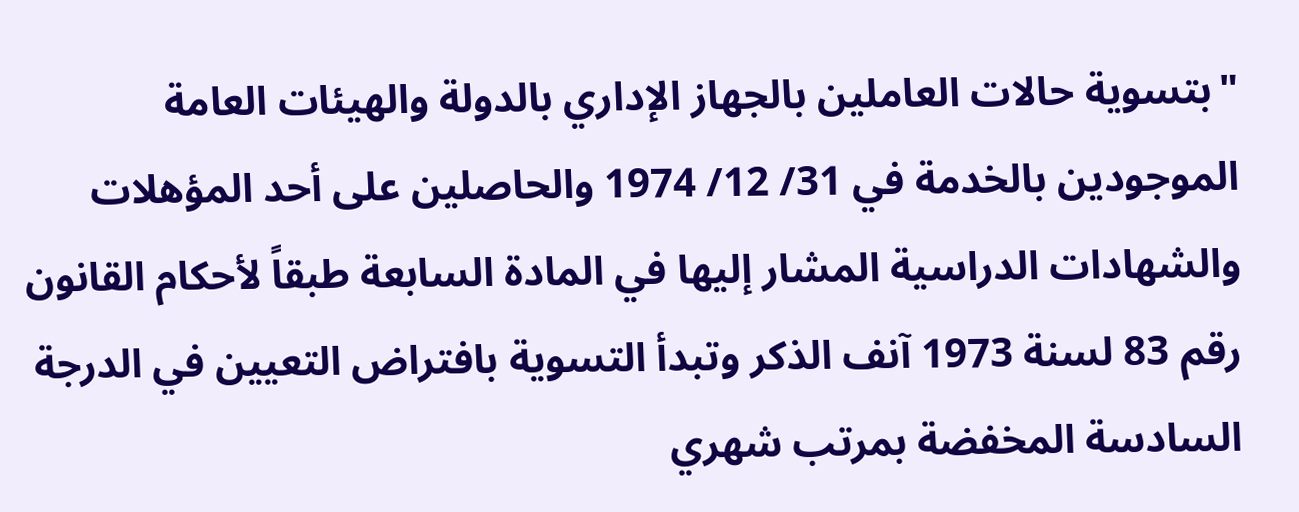"بتسوية حالات العاملين بالجهاز الإداري بالدولة والهيئات العامة الموجودين بالخدمة في 31/ 12/ 1974 والحاصلين على أحد المؤهلات والشهادات الدراسية المشار إليها في المادة السابعة طبقاً لأحكام القانون رقم 83 لسنة 1973 آنف الذكر وتبدأ التسوية بافتراض التعيين في الدرجة السادسة المخفضة بمرتب شهري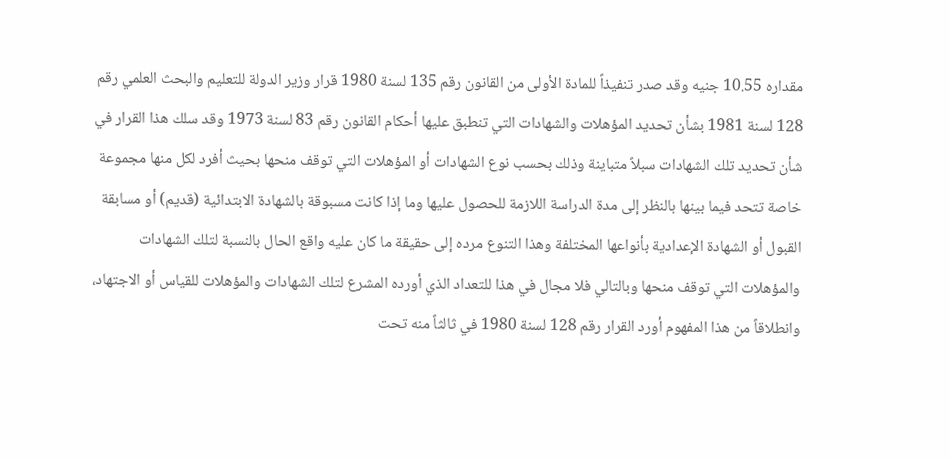مقداره 10.55 جنيه وقد صدر تنفيذاً للمادة الأولى من القانون رقم 135 لسنة 1980 قرار وزير الدولة للتعليم والبحث العلمي رقم 128 لسنة 1981 بشأن تحديد المؤهلات والشهادات التي تنطبق عليها أحكام القانون رقم 83 لسنة 1973 وقد سلك هذا القرار في شأن تحديد تلك الشهادات سبلاً متباينة وذلك بحسب نوع الشهادات أو المؤهلات التي توقف منحها بحيث أفرد لكل منها مجموعة خاصة تتحد فيما بينها بالنظر إلى مدة الدراسة اللازمة للحصول عليها وما إذا كانت مسبوقة بالشهادة الابتدائية (قديم) أو مسابقة القبول أو الشهادة الإعدادية بأنواعها المختلفة وهذا التنوع مرده إلى حقيقة ما كان عليه واقع الحال بالنسبة لتلك الشهادات والمؤهلات التي توقف منحها وبالتالي فلا مجال في هذا للتعداد الذي أورده المشرع لتلك الشهادات والمؤهلات للقياس أو الاجتهاد، وانطلاقاً من هذا المفهوم أورد القرار رقم 128 لسنة 1980 في ثالثاً منه تحت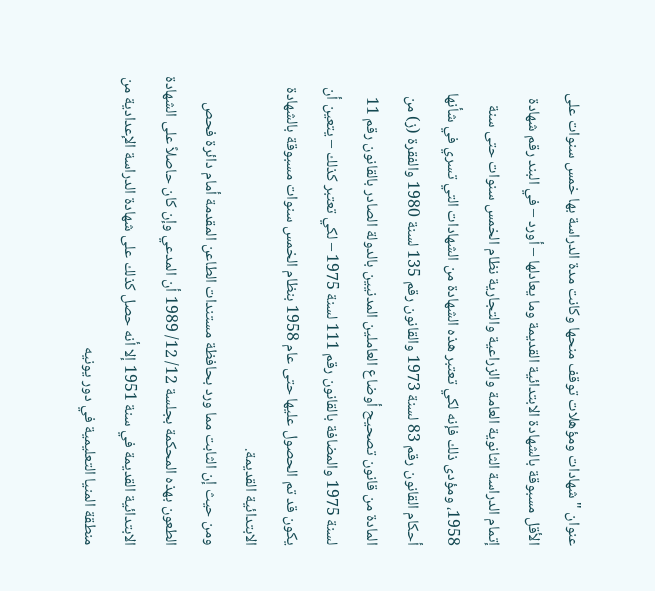عنوان "شهادات ومؤهلات توقف منحها وكانت مدة الدراسة بها خمس سنوات على الأقل مسبوقة بالشهادة الابتدائية القديمة وما يعادلها – أورد – في البند رقم شهادة إتمام الدراسة الثانوية العامة والزراعية والتجارية نظام الخمس سنوات حتى سنة 1958، ومؤدى ذلك فإنه لكي تعتبر هذه الشهادة من الشهادات التي تسري في شأنها أحكام القانون رقم 83 لسنة 1973 والقانون رقم 135 لسنة 1980 والفقرة (ز) من المادة من قانون تصحيح أوضاع العاملين المدنيين بالدولة الصادر بالقانون رقم 11 لسنة 1975 والمضافة بالقانون رقم 111 لسنة 1975 – لكي تعتبر كذلك – يتعين أن يكون قد تم الحصول عليها حتى عام 1958 بنظام الخمس سنوات مسبوقة بالشهادة الابتدائية القديمة.
ومن حيث إن الثابت مما ورد بحافظة مستندات الطاعن المقدمة أمام دائرة فحص الطعون بهذه المحكمة بجلسة 12/ 12/ 1989 أن المدعي وإن كان حاصلاً على الشهادة الابتدائية القديمة في سنة 1951 إلا أنه حصل كذلك على شهادة الدراسة الإعدادية من منطقة المنيا التعليمية في دور يونيه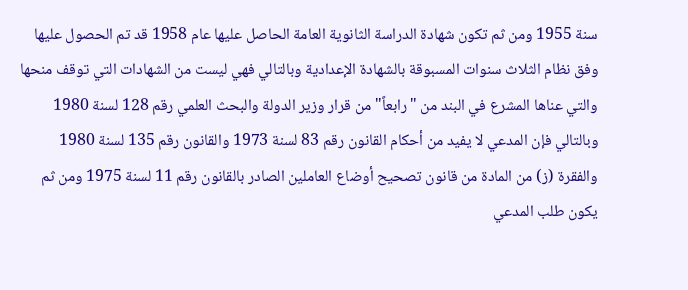سنة 1955 ومن ثم تكون شهادة الدراسة الثانوية العامة الحاصل عليها عام 1958 قد تم الحصول عليها وفق نظام الثلاث سنوات المسبوقة بالشهادة الإعدادية وبالتالي فهي ليست من الشهادات التي توقف منحها والتي عناها المشرع في البند من "رابعاً" من قرار وزير الدولة والبحث العلمي رقم 128 لسنة 1980 وبالتالي فإن المدعي لا يفيد من أحكام القانون رقم 83 لسنة 1973 والقانون رقم 135 لسنة 1980 والفقرة (ز) من المادة من قانون تصحيح أوضاع العاملين الصادر بالقانون رقم 11 لسنة 1975 ومن ثم يكون طلب المدعي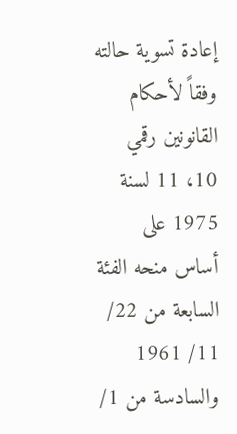إعادة تسوية حالته وفقاً لأحكام القانونين رقمي 10، 11 لسنة 1975 على أساس منحه الفئة السابعة من 22/ 11/ 1961 والسادسة من 1/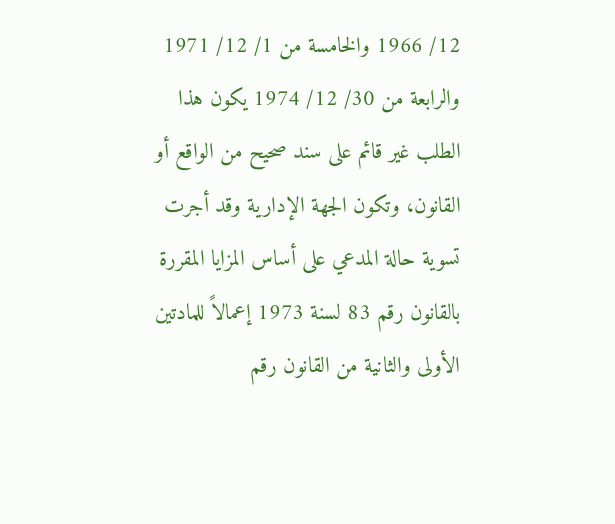12/ 1966 والخامسة من 1/ 12/ 1971 والرابعة من 30/ 12/ 1974 يكون هذا الطلب غير قائم على سند صحيح من الواقع أو القانون، وتكون الجهة الإدارية وقد أجرت تسوية حالة المدعي على أساس المزايا المقررة بالقانون رقم 83 لسنة 1973 إعمالاً للمادتين الأولى والثانية من القانون رقم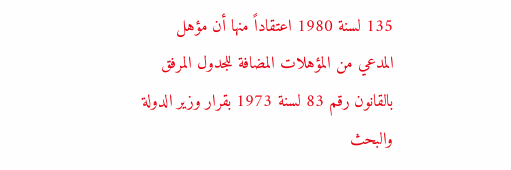135 لسنة 1980 اعتقاداً منها أن مؤهل المدعي من المؤهلات المضافة للجدول المرفق بالقانون رقم 83 لسنة 1973 بقرار وزير الدولة والبحث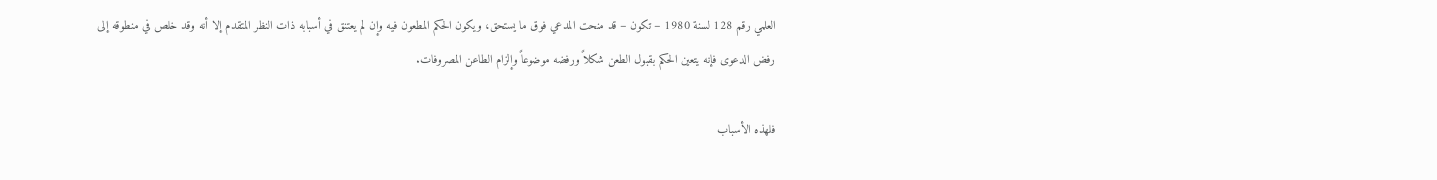العلمي رقم 128 لسنة 1980 – تكون – قد منحت المدعي فوق ما يستحق، ويكون الحكم المطعون فيه وإن لم يعتنق في أسبابه ذات النظر المتقدم إلا أنه وقد خلص في منطوقه إلى رفض الدعوى فإنه يتعين الحكم بقبول الطعن شكلاً ورفضه موضوعاً وإلزام الطاعن المصروفات.

فلهذه الأسباب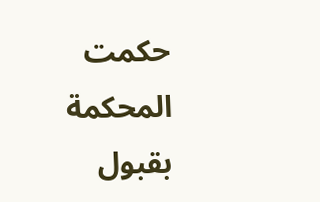حكمت المحكمة بقبول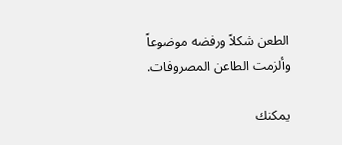الطعن شكلاً ورفضه موضوعاً وألزمت الطاعن المصروفات.

يمكنك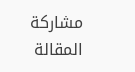مشاركة المقالة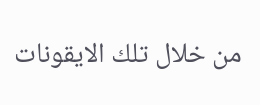من خلال تلك الايقونات